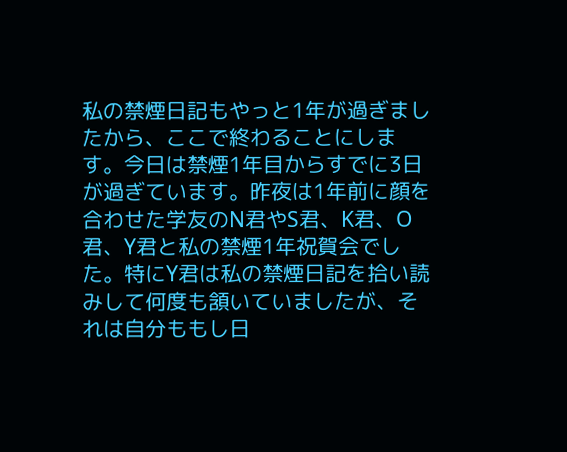私の禁煙日記もやっと1年が過ぎましたから、ここで終わることにします。今日は禁煙1年目からすでに3日が過ぎています。昨夜は1年前に顔を合わせた学友のN君やS君、K君、O君、Y君と私の禁煙1年祝賀会でした。特にY君は私の禁煙日記を拾い読みして何度も頷いていましたが、それは自分ももし日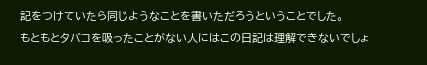記をつけていたら同じようなことを書いただろうということでした。
もともとタバコを吸ったことがない人にはこの日記は理解できないでしょ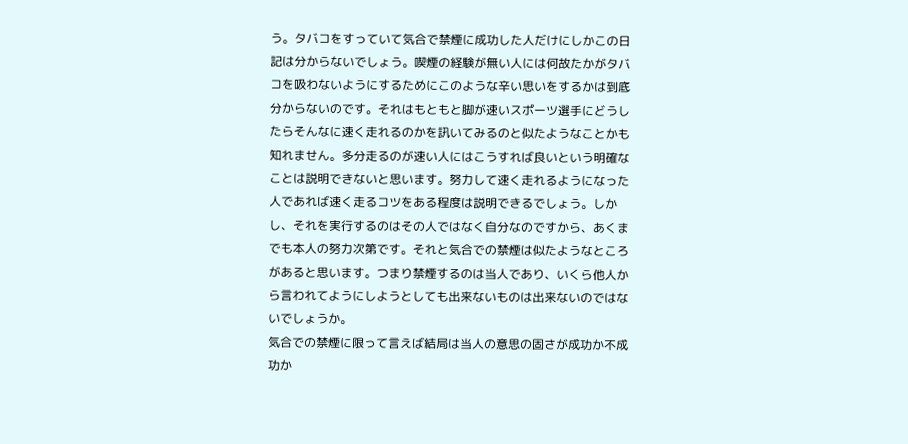う。タバコをすっていて気合で禁煙に成功した人だけにしかこの日記は分からないでしょう。喫煙の経験が無い人には何故たかがタバコを吸わないようにするためにこのような辛い思いをするかは到底分からないのです。それはもともと脚が速いスポーツ選手にどうしたらそんなに速く走れるのかを訊いてみるのと似たようなことかも知れません。多分走るのが速い人にはこうすれば良いという明確なことは説明できないと思います。努力して速く走れるようになった人であれば速く走るコツをある程度は説明できるでしょう。しかし、それを実行するのはその人ではなく自分なのですから、あくまでも本人の努力次第です。それと気合での禁煙は似たようなところがあると思います。つまり禁煙するのは当人であり、いくら他人から言われてようにしようとしても出来ないものは出来ないのではないでしょうか。
気合での禁煙に限って言えば結局は当人の意思の固さが成功か不成功か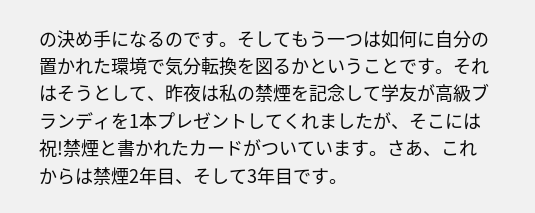の決め手になるのです。そしてもう一つは如何に自分の置かれた環境で気分転換を図るかということです。それはそうとして、昨夜は私の禁煙を記念して学友が高級ブランディを1本プレゼントしてくれましたが、そこには祝!禁煙と書かれたカードがついています。さあ、これからは禁煙2年目、そして3年目です。